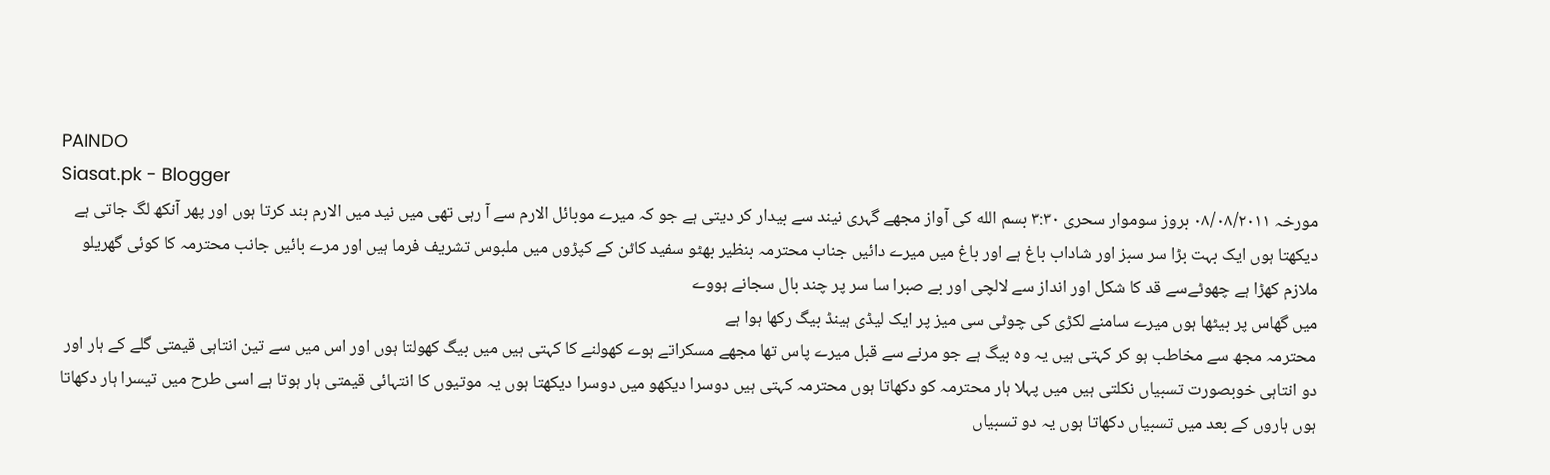PAINDO
Siasat.pk - Blogger
مورخہ ٠٨/٠٨/٢٠١١ بروز سوموار سحری ٣:٣٠ بسم الله کی آواز مجھے گہری نیند سے بیدار کر دیتی ہے جو کہ میرے موبائل الارم سے آ رہی تھی میں نید میں الارم بند کرتا ہوں اور پھر آنکھ لگ جاتی ہے
دیکھتا ہوں ایک بہت بڑا سر سبز اور شاداب باغ ہے اور باغ میں میرے دائیں جناب محترمہ بنظیر بھٹو سفید کاٹن کے کپڑوں میں ملبوس تشریف فرما ہیں اور مرے بائیں جانب محترمہ کا کوئی گھریلو ملازم کھڑا ہے چھوٹےسے قد کا شکل اور انداز سے لالچی اور بے صبرا سا سر پر چند بال سجانے ہووے
میں گھاس پر بیٹھا ہوں میرے سامنے لکڑی کی چوٹی سی میز پر ایک لیڈی ہینڈ بیگ رکھا ہوا ہے
محترمہ مجھ سے مخاطب ہو کر کہتی ہیں یہ وہ بیگ ہے جو مرنے سے قبل میرے پاس تھا مجھے مسکراتے ہوے کھولنے کا کہتی ہیں میں بیگ کھولتا ہوں اور اس میں سے تین انتاہی قیمتی گلے کے ہار اور دو انتاہی خوبصورت تسبیاں نکلتی ہیں میں پہلا ہار محترمہ کو دکھاتا ہوں محترمہ کہتی ہیں دوسرا دیکھو میں دوسرا دیکھتا ہوں یہ موتیوں کا انتہائی قیمتی ہار ہوتا ہے اسی طرح میں تیسرا ہار دکھاتا ہوں ہاروں کے بعد میں تسبیاں دکھاتا ہوں یہ دو تسبیاں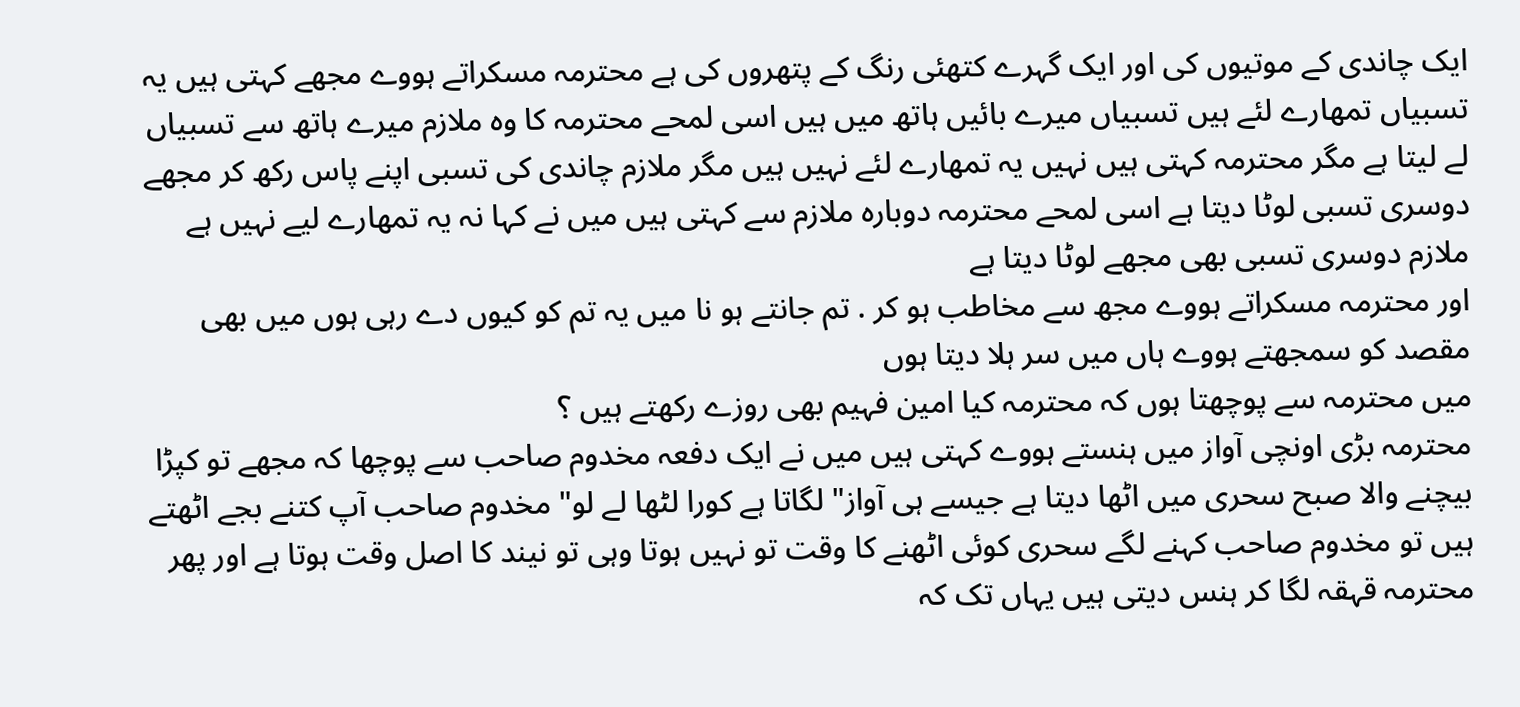ایک چاندی کے موتیوں کی اور ایک گہرے کتھئی رنگ کے پتھروں کی ہے محترمہ مسکراتے ہووے مجھے کہتی ہیں یہ تسبیاں تمھارے لئے ہیں تسبیاں میرے بائیں ہاتھ میں ہیں اسی لمحے محترمہ کا وہ ملازم میرے ہاتھ سے تسبیاں لے لیتا ہے مگر محترمہ کہتی ہیں نہیں یہ تمھارے لئے نہیں ہیں مگر ملازم چاندی کی تسبی اپنے پاس رکھ کر مجھے دوسری تسبی لوٹا دیتا ہے اسی لمحے محترمہ دوبارہ ملازم سے کہتی ہیں میں نے کہا نہ یہ تمھارے لیے نہیں ہے ملازم دوسری تسبی بھی مجھے لوٹا دیتا ہے
اور محترمہ مسکراتے ہووے مجھ سے مخاطب ہو کر . تم جانتے ہو نا میں یہ تم کو کیوں دے رہی ہوں میں بھی مقصد کو سمجھتے ہووے ہاں میں سر ہلا دیتا ہوں
میں محترمہ سے پوچھتا ہوں کہ محترمہ کیا امین فہیم بھی روزے رکھتے ہیں ؟
محترمہ بڑی اونچی آواز میں ہنستے ہووے کہتی ہیں میں نے ایک دفعہ مخدوم صاحب سے پوچھا کہ مجھے تو کپڑا بیچنے والا صبح سحری میں اٹھا دیتا ہے جیسے ہی آواز" لگاتا ہے کورا لٹھا لے لو" مخدوم صاحب آپ کتنے بجے اٹھتے ہیں تو مخدوم صاحب کہنے لگے سحری کوئی اٹھنے کا وقت تو نہیں ہوتا وہی تو نیند کا اصل وقت ہوتا ہے اور پھر محترمہ قہقہ لگا کر ہنس دیتی ہیں یہاں تک کہ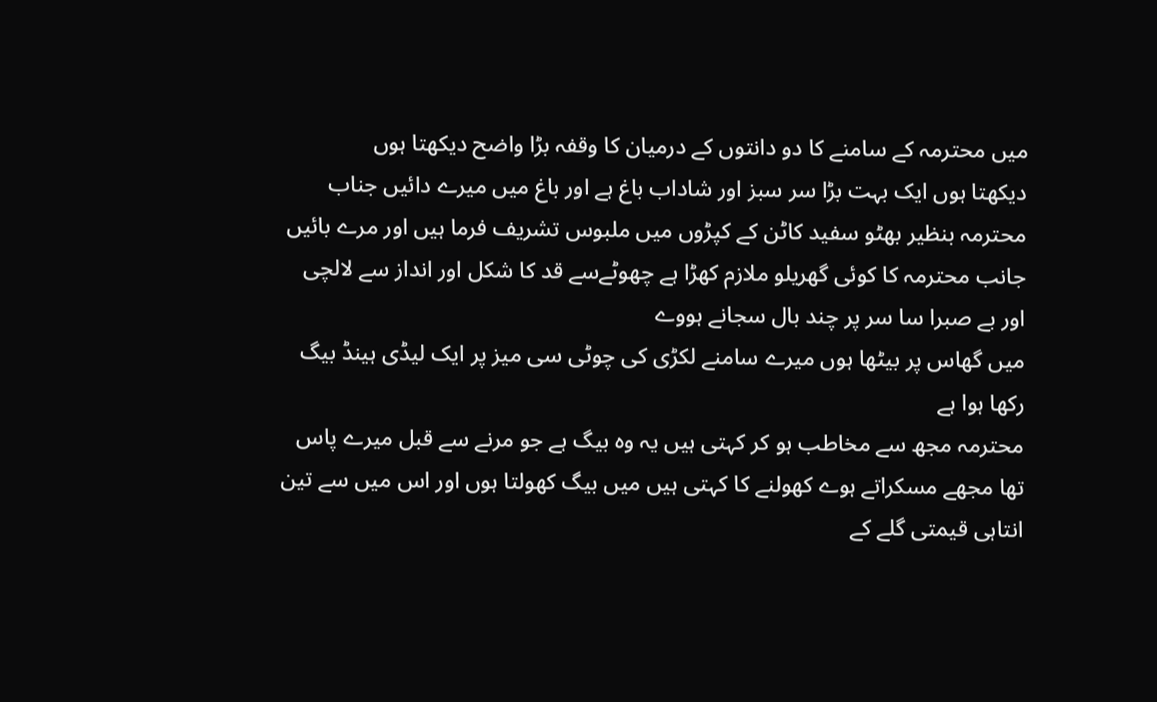میں محترمہ کے سامنے کا دو دانتوں کے درمیان کا وقفہ بڑا واضح دیکھتا ہوں
دیکھتا ہوں ایک بہت بڑا سر سبز اور شاداب باغ ہے اور باغ میں میرے دائیں جناب محترمہ بنظیر بھٹو سفید کاٹن کے کپڑوں میں ملبوس تشریف فرما ہیں اور مرے بائیں جانب محترمہ کا کوئی گھریلو ملازم کھڑا ہے چھوٹےسے قد کا شکل اور انداز سے لالچی اور بے صبرا سا سر پر چند بال سجانے ہووے
میں گھاس پر بیٹھا ہوں میرے سامنے لکڑی کی چوٹی سی میز پر ایک لیڈی ہینڈ بیگ رکھا ہوا ہے
محترمہ مجھ سے مخاطب ہو کر کہتی ہیں یہ وہ بیگ ہے جو مرنے سے قبل میرے پاس تھا مجھے مسکراتے ہوے کھولنے کا کہتی ہیں میں بیگ کھولتا ہوں اور اس میں سے تین انتاہی قیمتی گلے کے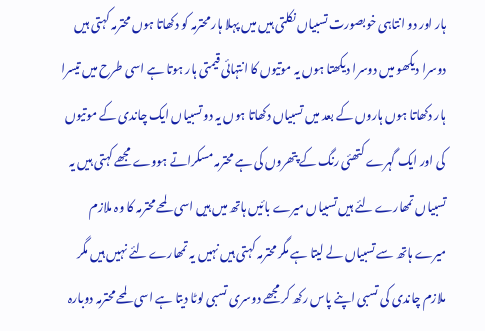ہار اور دو انتاہی خوبصورت تسبیاں نکلتی ہیں میں پہلا ہار محترمہ کو دکھاتا ہوں محترمہ کہتی ہیں دوسرا دیکھو میں دوسرا دیکھتا ہوں یہ موتیوں کا انتہائی قیمتی ہار ہوتا ہے اسی طرح میں تیسرا ہار دکھاتا ہوں ہاروں کے بعد میں تسبیاں دکھاتا ہوں یہ دو تسبیاں ایک چاندی کے موتیوں کی اور ایک گہرے کتھئی رنگ کے پتھروں کی ہے محترمہ مسکراتے ہووے مجھے کہتی ہیں یہ تسبیاں تمھارے لئے ہیں تسبیاں میرے بائیں ہاتھ میں ہیں اسی لمحے محترمہ کا وہ ملازم میرے ہاتھ سے تسبیاں لے لیتا ہے مگر محترمہ کہتی ہیں نہیں یہ تمھارے لئے نہیں ہیں مگر ملازم چاندی کی تسبی اپنے پاس رکھ کر مجھے دوسری تسبی لوٹا دیتا ہے اسی لمحے محترمہ دوبارہ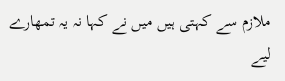ملازم سے کہتی ہیں میں نے کہا نہ یہ تمھارے لیے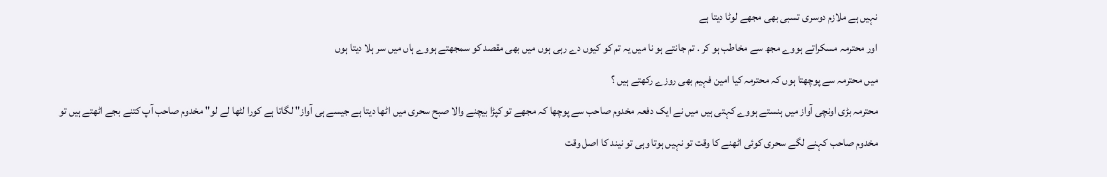نہیں ہے ملازم دوسری تسبی بھی مجھے لوٹا دیتا ہے
اور محترمہ مسکراتے ہووے مجھ سے مخاطب ہو کر . تم جانتے ہو نا میں یہ تم کو کیوں دے رہی ہوں میں بھی مقصد کو سمجھتے ہووے ہاں میں سر ہلا دیتا ہوں
میں محترمہ سے پوچھتا ہوں کہ محترمہ کیا امین فہیم بھی روزے رکھتے ہیں ؟
محترمہ بڑی اونچی آواز میں ہنستے ہووے کہتی ہیں میں نے ایک دفعہ مخدوم صاحب سے پوچھا کہ مجھے تو کپڑا بیچنے والا صبح سحری میں اٹھا دیتا ہے جیسے ہی آواز" لگاتا ہے کورا لٹھا لے لو" مخدوم صاحب آپ کتنے بجے اٹھتے ہیں تو مخدوم صاحب کہنے لگے سحری کوئی اٹھنے کا وقت تو نہیں ہوتا وہی تو نیند کا اصل وقت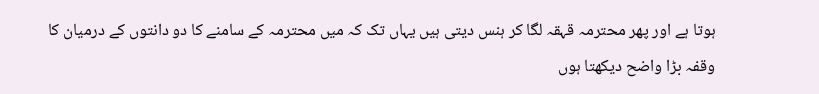ہوتا ہے اور پھر محترمہ قہقہ لگا کر ہنس دیتی ہیں یہاں تک کہ میں محترمہ کے سامنے کا دو دانتوں کے درمیان کا وقفہ بڑا واضح دیکھتا ہوں